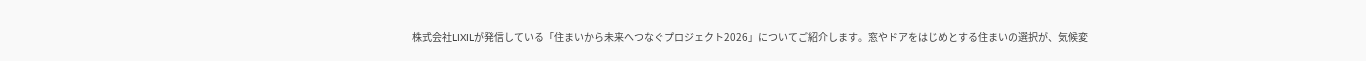株式会社LIXILが発信している「住まいから未来へつなぐプロジェクト2026」についてご紹介します。窓やドアをはじめとする住まいの選択が、気候変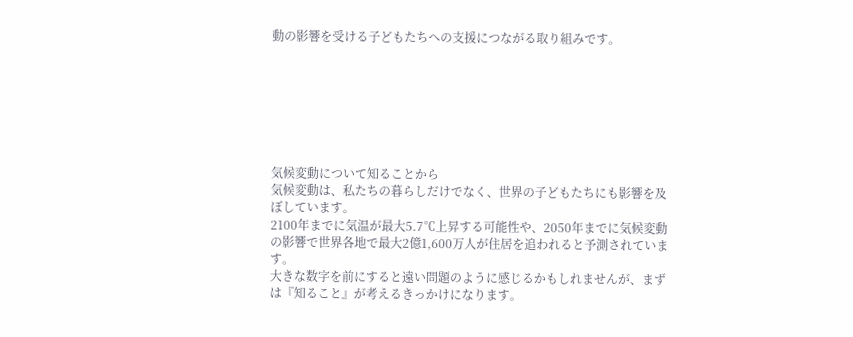動の影響を受ける子どもたちへの支援につながる取り組みです。







気候変動について知ることから
気候変動は、私たちの暮らしだけでなく、世界の子どもたちにも影響を及ぼしています。
2100年までに気温が最大5.7℃上昇する可能性や、2050年までに気候変動の影響で世界各地で最大2億1,600万人が住居を追われると予測されています。
大きな数字を前にすると遠い問題のように感じるかもしれませんが、まずは『知ること』が考えるきっかけになります。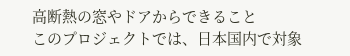高断熱の窓やドアからできること
このプロジェクトでは、日本国内で対象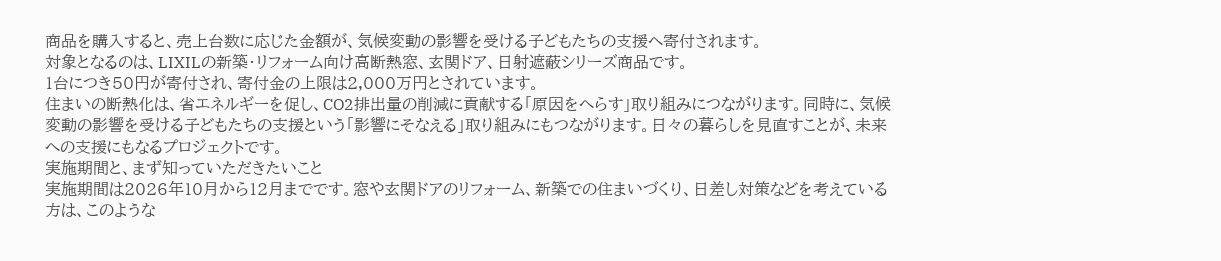商品を購入すると、売上台数に応じた金額が、気候変動の影響を受ける子どもたちの支援へ寄付されます。
対象となるのは、LIXILの新築・リフォーム向け高断熱窓、玄関ドア、日射遮蔽シリーズ商品です。
1台につき50円が寄付され、寄付金の上限は2,000万円とされています。
住まいの断熱化は、省エネルギーを促し、CO2排出量の削減に貢献する「原因をへらす」取り組みにつながります。同時に、気候変動の影響を受ける子どもたちの支援という「影響にそなえる」取り組みにもつながります。日々の暮らしを見直すことが、未来への支援にもなるプロジェクトです。
実施期間と、まず知っていただきたいこと
実施期間は2026年10月から12月までです。窓や玄関ドアのリフォーム、新築での住まいづくり、日差し対策などを考えている方は、このような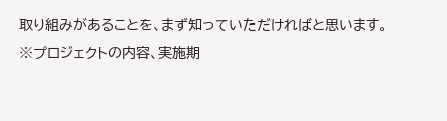取り組みがあることを、まず知っていただければと思います。
※プロジェクトの内容、実施期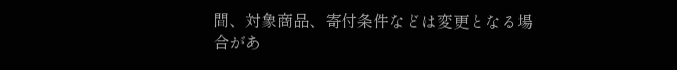間、対象商品、寄付条件などは変更となる場合があ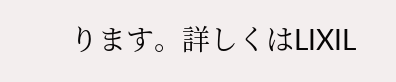ります。詳しくはLIXIL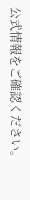公式情報をご確認ください。